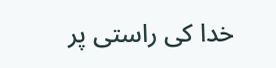خدا کی راستی پر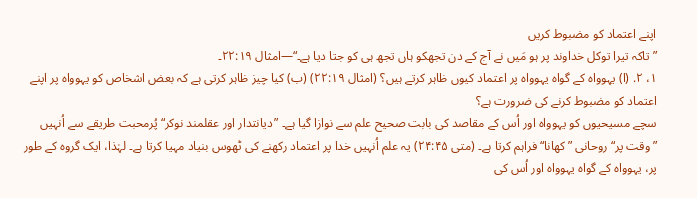اپنے اعتماد کو مضبوط کریں
”تاکہ تیرا توکل خداوند پر ہو مَیں نے آج کے دن تجھکو ہاں تجھ ہی کو جتا دیا ہے۔“—امثال ۲۲:۱۹۔
۱، ۲. (ا) یہوواہ کے گواہ یہوواہ پر اعتماد کیوں ظاہر کرتے ہیں؟ (امثال ۲۲:۱۹) (ب) کیا چیز ظاہر کرتی ہے کہ بعض اشخاص کو یہوواہ پر اپنے اعتماد کو مضبوط کرنے کی ضرورت ہے؟
سچے مسیحیوں کو یہوواہ اور اُس کے مقاصد کی بابت صحیح علم سے نوازا گیا ہے۔ ”دیانتدار اور عقلمند نوکر“ پُرمحبت طریقے سے اُنہیں ”وقت پر“ روحانی ”کھانا“ فراہم کرتا ہے۔ (متی ۲۴:۴۵) یہ علم اُنہیں خدا پر اعتماد رکھنے کی ٹھوس بنیاد مہیا کرتا ہے۔ لہٰذا، ایک گروہ کے طور پر، یہوواہ کے گواہ یہوواہ اور اُس کی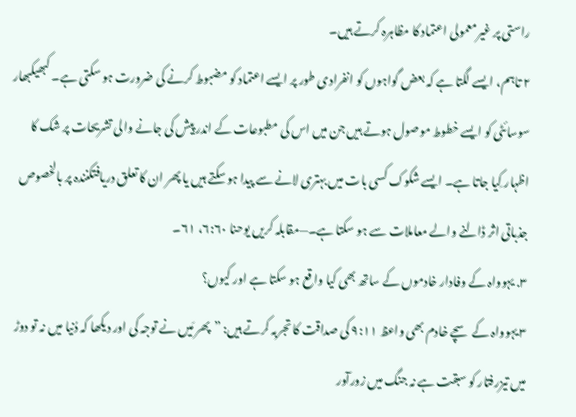راستی پر غیرمعمولی اعتماد کا مظاہرہ کرتے ہیں۔
۲ تاہم، ایسے لگتا ہے کہ بعض گواہوں کو انفرادی طور پر ایسے اعتماد کو مضبوط کرنے کی ضرورت ہو سکتی ہے۔ کبھیکبھار سوسائٹی کو ایسے خطوط موصول ہوتے ہیں جن میں اس کی مطبوعات کے اندر پیش کی جانے والی تشریحات پر شک کا اظہار کِیا جاتا ہے۔ ایسے شکوک کسی بات میں بہتری لانے سے پیدا ہو سکتے ہیں یا پھر ان کا تعلق دریافتکنندہ پر بالخصوص جذباتی اثر ڈالنے والے معاملات سے ہو سکتا ہے۔—مقابلہ کریں یوحنا ۶:۶۰، ۶۱۔
۳. یہوواہ کے وفادار خادموں کے ساتھ بھی کیا واقع ہو سکتا ہے اور کیوں؟
۳ یہوواہ کے سچے خادم بھی واعظ ۹:۱۱ کی صداقت کا تجربہ کرتے ہیں: ”پھر مَیں نے توجہ کی اور دیکھا کہ دُنیا میں نہ تو دوڑ میں تیزرفتار کو سبقت ہے نہ جنگ میں زورآور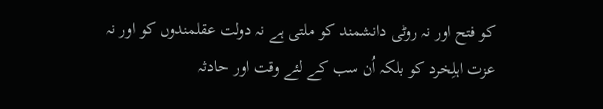کو فتح اور نہ روٹی دانشمند کو ملتی ہے نہ دولت عقلمندوں کو اور نہ عزت اہلِخرد کو بلکہ اُن سب کے لئے وقت اور حادثہ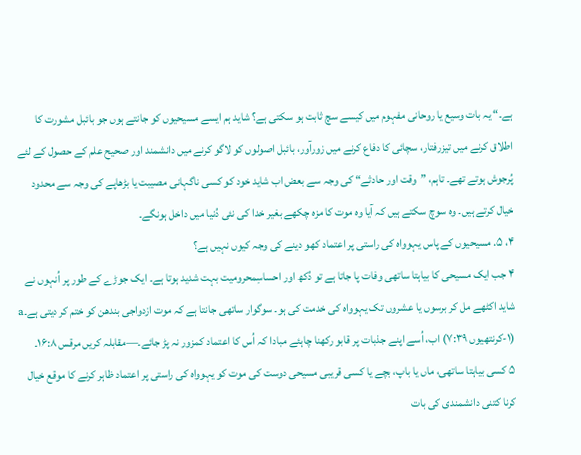ہے۔“ یہ بات وسیع یا روحانی مفہوم میں کیسے سچ ثابت ہو سکتی ہے؟ شاید ہم ایسے مسیحیوں کو جانتے ہوں جو بائبل مشورت کا اطلاق کرنے میں تیزرفتار، سچائی کا دفاع کرنے میں زورآور، بائبل اصولوں کو لاگو کرنے میں دانشمند اور صحیح علم کے حصول کے لئے پُرجوش ہوتے تھے۔ تاہم، ”وقت اور حادثے“ کی وجہ سے بعض اب شاید خود کو کسی ناگہانی مصیبت یا بڑھاپے کی وجہ سے محدود خیال کرتے ہیں۔ وہ سوچ سکتے ہیں کہ آیا وہ موت کا مزہ چکھے بغیر خدا کی نئی دُنیا میں داخل ہونگے۔
۴، ۵. مسیحیوں کے پاس یہوواہ کی راستی پر اعتماد کھو دینے کی وجہ کیوں نہیں ہے؟
۴ جب ایک مسیحی کا بیاہتا ساتھی وفات پا جاتا ہے تو دُکھ اور احساسِمحرومیت بہت شدید ہوتا ہے۔ ایک جوڑے کے طور پر اُنہوں نے شاید اکٹھے مل کر برسوں یا عشروں تک یہوواہ کی خدمت کی ہو۔ سوگوار ساتھی جانتا ہے کہ موت ازدواجی بندھن کو ختم کر دیتی ہے۔a (۱-کرنتھیوں ۷:۳۹) اب، اُسے اپنے جذبات پر قابو رکھنا چاہئے مبادا کہ اُس کا اعتماد کمزور نہ پڑ جائے۔—مقابلہ کریں مرقس ۱۶:۸۔
۵ کسی بیاہتا ساتھی، ماں یا باپ، بچے یا کسی قریبی مسیحی دوست کی موت کو یہوواہ کی راستی پر اعتماد ظاہر کرنے کا موقع خیال کرنا کتنی دانشمندی کی بات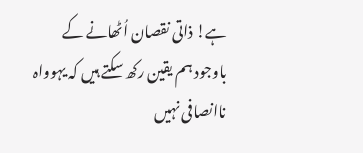ہے! ذاتی نقصان اُٹھانے کے باوجود ہم یقین رکھ سکتے ہیں کہ یہوواہ ناانصافی نہیں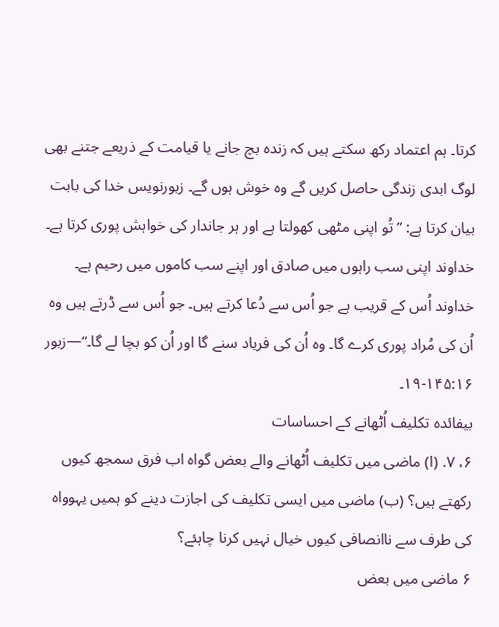کرتا۔ ہم اعتماد رکھ سکتے ہیں کہ زندہ بچ جانے یا قیامت کے ذریعے جتنے بھی لوگ ابدی زندگی حاصل کریں گے وہ خوش ہوں گے۔ زبورنویس خدا کی بابت بیان کرتا ہے: ”تُو اپنی مٹھی کھولتا ہے اور ہر جاندار کی خواہش پوری کرتا ہے۔ خداوند اپنی سب راہوں میں صادق اور اپنے سب کاموں میں رحیم ہے۔ خداوند اُس کے قریب ہے جو اُس سے دُعا کرتے ہیں۔ جو اُس سے ڈرتے ہیں وہ اُن کی مُراد پوری کرے گا۔ وہ اُن کی فریاد سنے گا اور اُن کو بچا لے گا۔“—زبور ۱۴۵:۱۶-۱۹۔
بیفائدہ تکلیف اُٹھانے کے احساسات
۶، ۷. (ا) ماضی میں تکلیف اُٹھانے والے بعض گواہ اب فرق سمجھ کیوں رکھتے ہیں؟ (ب) ماضی میں ایسی تکلیف کی اجازت دینے کو ہمیں یہوواہ کی طرف سے ناانصافی کیوں خیال نہیں کرنا چاہئے؟
۶ ماضی میں بعض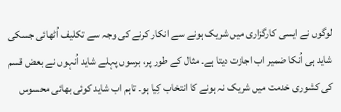لوگوں نے ایسی کارگزاری میں شریک ہونے سے انکار کرنے کی وجہ سے تکلیف اُٹھائی جسکی شاید ہی اُنکا ضمیر اب اجازت دیتا ہے۔ مثال کے طور پر، برسوں پہلے شاید اُنہوں نے بعض قسم کی کشوری خدمت میں شریک نہ ہونے کا انتخاب کِیا ہو۔ تاہم اب شاید کوئی بھائی محسوس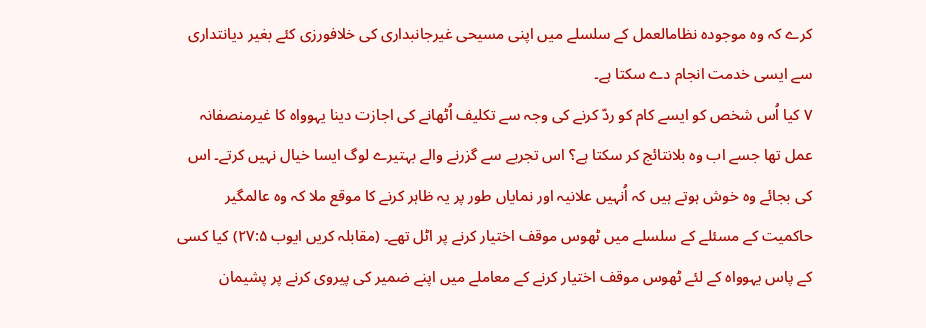کرے کہ وہ موجودہ نظامالعمل کے سلسلے میں اپنی مسیحی غیرجانبداری کی خلافورزی کئے بغیر دیانتداری سے ایسی خدمت انجام دے سکتا ہے۔
۷ کیا اُس شخص کو ایسے کام کو ردّ کرنے کی وجہ سے تکلیف اُٹھانے کی اجازت دینا یہوواہ کا غیرمنصفانہ عمل تھا جسے اب وہ بلانتائج کر سکتا ہے؟ اس تجربے سے گزرنے والے بہتیرے لوگ ایسا خیال نہیں کرتے۔ اس کی بجائے وہ خوش ہوتے ہیں کہ اُنہیں علانیہ اور نمایاں طور پر یہ ظاہر کرنے کا موقع ملا کہ وہ عالمگیر حاکمیت کے مسئلے کے سلسلے میں ٹھوس موقف اختیار کرنے پر اٹل تھے۔ (مقابلہ کریں ایوب ۲۷:۵) کیا کسی کے پاس یہوواہ کے لئے ٹھوس موقف اختیار کرنے کے معاملے میں اپنے ضمیر کی پیروی کرنے پر پشیمان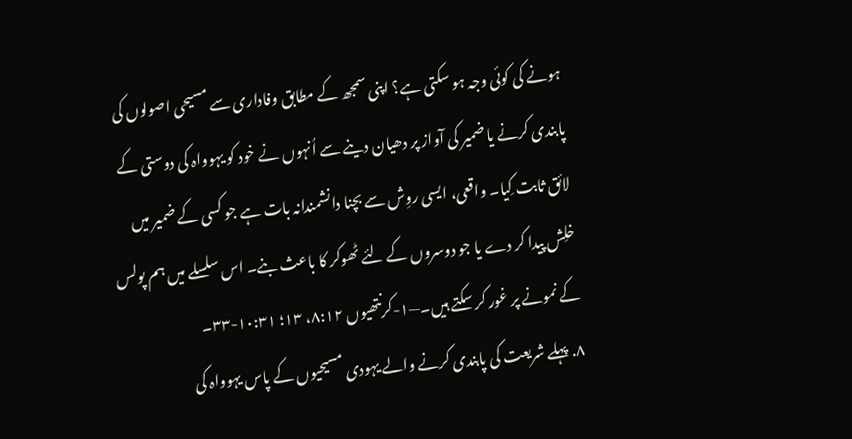ہونے کی کوئی وجہ ہو سکتی ہے؟ اپنی سمجھ کے مطابق وفاداری سے مسیحی اصولوں کی پابندی کرنے یا ضمیر کی آواز پر دھیان دینے سے اُنہوں نے خود کو یہوواہ کی دوستی کے لائق ثابت کِیا۔ واقعی، ایسی روِش سے بچنا دانشمندانہ بات ہے جو کسی کے ضمیر میں خلِش پیدا کر دے یا جو دوسروں کے لئے ٹھوکر کا باعث بنے۔ اس سلسلے میں ہم پولس کے نمونے پر غور کر سکتے ہیں۔—۱-کرنتھیوں ۸:۱۲، ۱۳؛ ۱۰:۳۱-۳۳۔
۸. پہلے شریعت کی پابندی کرنے والے یہودی مسیحیوں کے پاس یہوواہ کی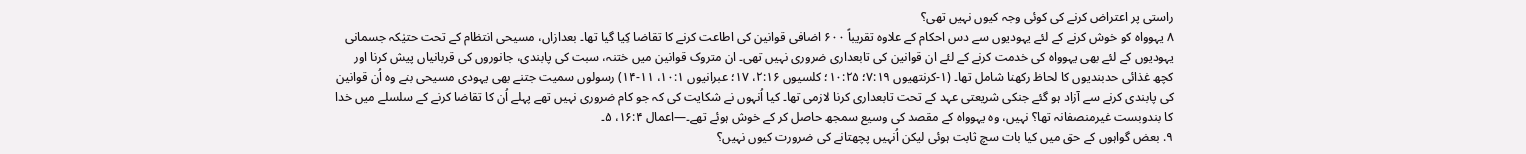راستی پر اعتراض کرنے کی کوئی وجہ کیوں نہیں تھی؟
۸ یہوواہ کو خوش کرنے کے لئے یہودیوں سے دس احکام کے علاوہ تقریباً ۶۰۰ اضافی قوانین کی اطاعت کرنے کا تقاضا کِیا گیا تھا۔ بعدازاں، مسیحی انتظام کے تحت حتیٰکہ جسمانی یہودیوں کے لئے بھی یہوواہ کی خدمت کرنے کے لئے ان قوانین کی تابعداری ضروری نہیں تھی۔ ان متروک قوانین میں ختنہ، سبت کی پابندی، جانوروں کی قربانیاں پیش کرنا اور کچھ غذائی حدبندیوں کا لحاظ رکھنا شامل تھا۔ (۱-کرنتھیوں ۷:۱۹؛ ۱۰:۲۵؛ کلسیوں ۲:۱۶، ۱۷؛ عبرانیوں ۱۰:۱، ۱۱-۱۴) رسولوں سمیت جتنے بھی یہودی مسیحی بنے وہ اُن قوانین کی پابندی کرنے سے آزاد ہو گئے جنکی شریعتی عہد کے تحت تابعداری کرنا لازمی تھا۔ کیا اُنہوں نے شکایت کی کہ جو کام ضروری نہیں تھے پہلے اُن کا تقاضا کرنے کے سلسلے میں خدا کا بندوبست غیرمنصفانہ تھا؟ نہیں، وہ یہوواہ کے مقصد کی وسیع سمجھ حاصل کر کے خوش ہوئے تھے۔—اعمال ۱۶:۴، ۵۔
۹. بعض گواہوں کے حق میں کیا بات سچ ثابت ہوئی لیکن اُنہیں پچھتانے کی ضرورت کیوں نہیں؟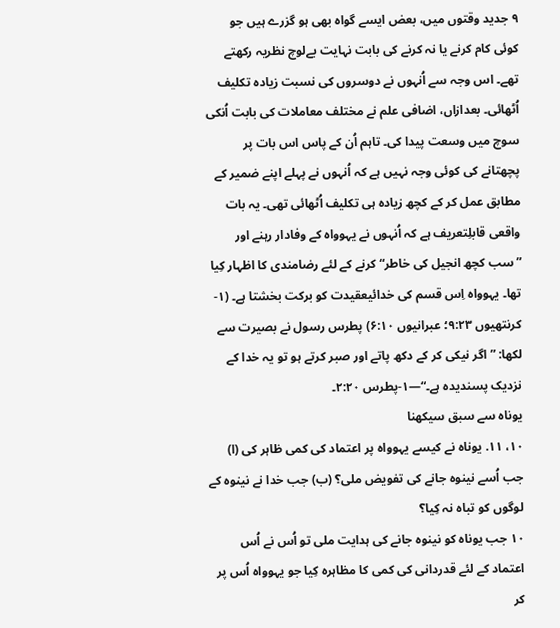۹ جدید وقتوں میں، بعض ایسے گواہ بھی ہو گزرے ہیں جو کوئی کام کرنے یا نہ کرنے کی بابت نہایت بےلوچ نظریہ رکھتے تھے۔ اس وجہ سے اُنہوں نے دوسروں کی نسبت زیادہ تکلیف اُٹھائی۔ بعدازاں، اضافی علم نے مختلف معاملات کی بابت اُنکی سوچ میں وسعت پیدا کی۔ تاہم اُن کے پاس اس بات پر پچھتانے کی کوئی وجہ نہیں ہے کہ اُنہوں نے پہلے اپنے ضمیر کے مطابق عمل کر کے کچھ زیادہ ہی تکلیف اُٹھائی تھی۔ یہ بات واقعی قابلِتعریف ہے کہ اُنہوں نے یہوواہ کے وفادار رہنے اور ”سب کچھ انجیل کی خاطر“ کرنے کے لئے رضامندی کا اظہار کِیا تھا۔ یہوواہ اِس قسم کی خدائیعقیدت کو برکت بخشتا ہے۔ (۱-کرنتھیوں ۹:۲۳؛ عبرانیوں ۶:۱۰) پطرس رسول نے بصیرت سے لکھا: ”اگر نیکی کر کے دکھ پاتے اور صبر کرتے ہو تو یہ خدا کے نزدیک پسندیدہ ہے۔“—۱-پطرس ۲:۲۰۔
یوناہ سے سبق سیکھنا
۱۰، ۱۱. یوناہ نے کیسے یہوواہ پر اعتماد کی کمی ظاہر کی (ا) جب اُسے نینوہ جانے کی تفویض ملی؟ (ب) جب خدا نے نینوہ کے لوگوں کو تباہ نہ کِیا؟
۱۰ جب یوناہ کو نینوہ جانے کی ہدایت ملی تو اُس نے اُس اعتماد کے لئے قدردانی کی کمی کا مظاہرہ کِیا جو یہوواہ اُس پر کر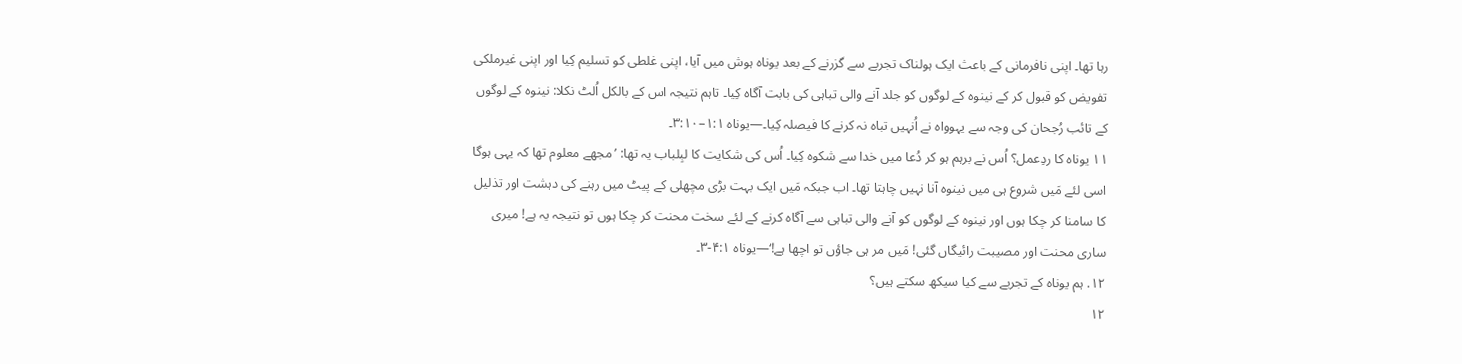رہا تھا۔ اپنی نافرمانی کے باعث ایک ہولناک تجربے سے گزرنے کے بعد یوناہ ہوش میں آیا، اپنی غلطی کو تسلیم کِیا اور اپنی غیرملکی تفویض کو قبول کر کے نینوہ کے لوگوں کو جلد آنے والی تباہی کی بابت آگاہ کِیا۔ تاہم نتیجہ اس کے بالکل اُلٹ نکلا: نینوہ کے لوگوں کے تائب رُجحان کی وجہ سے یہوواہ نے اُنہیں تباہ نہ کرنے کا فیصلہ کِیا۔—یوناہ ۱:۱–۳:۱۰۔
۱۱ یوناہ کا ردِعمل؟ اُس نے برہم ہو کر دُعا میں خدا سے شکوہ کِیا۔ اُس کی شکایت کا لبِلباب یہ تھا: ’مجھے معلوم تھا کہ یہی ہوگا اسی لئے مَیں شروع ہی میں نینوہ آنا نہیں چاہتا تھا۔ اب جبکہ مَیں ایک بہت بڑی مچھلی کے پیٹ میں رہنے کی دہشت اور تذلیل کا سامنا کر چکا ہوں اور نینوہ کے لوگوں کو آنے والی تباہی سے آگاہ کرنے کے لئے سخت محنت کر چکا ہوں تو نتیجہ یہ ہے! میری ساری محنت اور مصیبت رائیگاں گئی! مَیں مر ہی جاؤں تو اچھا ہے!‘—یوناہ ۴:۱-۳۔
۱۲. ہم یوناہ کے تجربے سے کیا سیکھ سکتے ہیں؟
۱۲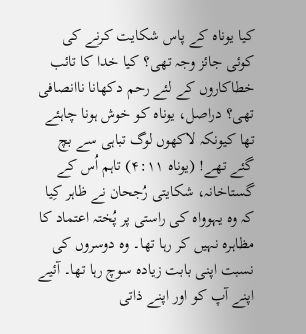کیا یوناہ کے پاس شکایت کرنے کی کوئی جائز وجہ تھی؟ کیا خدا کا تائب خطاکاروں کے لئے رحم دکھانا ناانصافی تھی؟ دراصل، یوناہ کو خوش ہونا چاہئے تھا کیونکہ لاکھوں لوگ تباہی سے بچ گئے تھے! (یوناہ ۴:۱۱) تاہم اُس کے گستاخانہ، شکایتی رُجحان نے ظاہر کِیا کہ وہ یہوواہ کی راستی پر پُختہ اعتماد کا مظاہرہ نہیں کر رہا تھا۔ وہ دوسروں کی نسبت اپنی بابت زیادہ سوچ رہا تھا۔ آئیے اپنے آپ کو اور اپنے ذاتی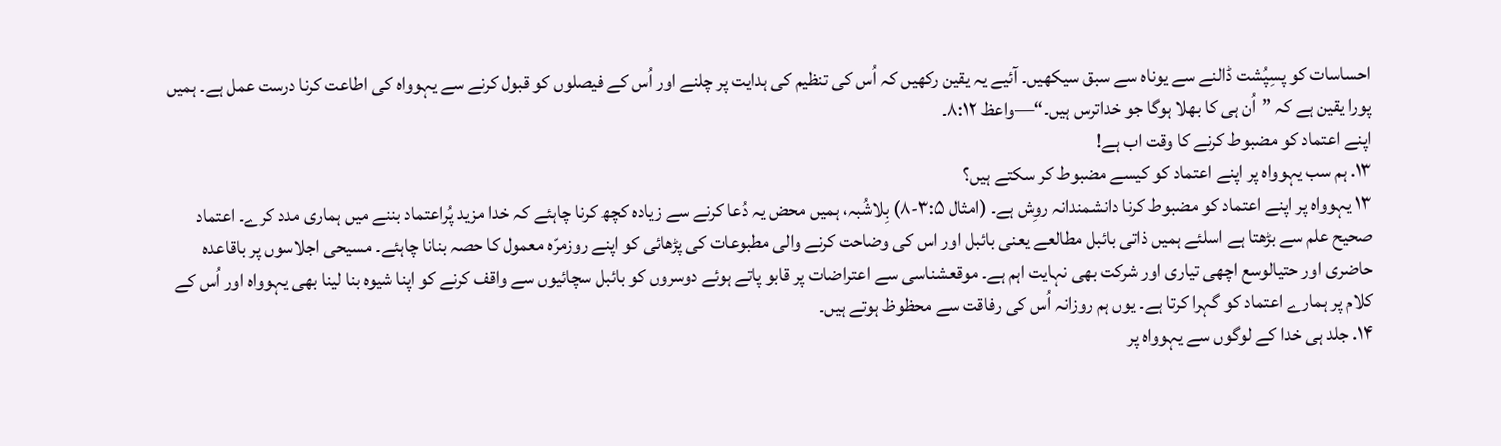احساسات کو پسِپُشت ڈالنے سے یوناہ سے سبق سیکھیں۔ آئیے یہ یقین رکھیں کہ اُس کی تنظیم کی ہدایت پر چلنے اور اُس کے فیصلوں کو قبول کرنے سے یہوواہ کی اطاعت کرنا درست عمل ہے۔ ہمیں پورا یقین ہے کہ ”اُن ہی کا بھلا ہوگا جو خداترس ہیں۔“—واعظ ۸:۱۲۔
اپنے اعتماد کو مضبوط کرنے کا وقت اب ہے!
۱۳. ہم سب یہوواہ پر اپنے اعتماد کو کیسے مضبوط کر سکتے ہیں؟
۱۳ یہوواہ پر اپنے اعتماد کو مضبوط کرنا دانشمندانہ روِش ہے۔ (امثال ۳:۵-۸) بِلاشُبہ، ہمیں محض یہ دُعا کرنے سے زیادہ کچھ کرنا چاہئے کہ خدا مزید پُراعتماد بننے میں ہماری مدد کرے۔ اعتماد صحیح علم سے بڑھتا ہے اسلئے ہمیں ذاتی بائبل مطالعے یعنی بائبل اور اس کی وضاحت کرنے والی مطبوعات کی پڑھائی کو اپنے روزمرّہ معمول کا حصہ بنانا چاہئے۔ مسیحی اجلاسوں پر باقاعدہ حاضری اور حتیالوسع اچھی تیاری اور شرکت بھی نہایت اہم ہے۔ موقعشناسی سے اعتراضات پر قابو پاتے ہوئے دوسروں کو بائبل سچائیوں سے واقف کرنے کو اپنا شیوہ بنا لینا بھی یہوواہ اور اُس کے کلام پر ہمارے اعتماد کو گہرا کرتا ہے۔ یوں ہم روزانہ اُس کی رفاقت سے محظوظ ہوتے ہیں۔
۱۴. جلد ہی خدا کے لوگوں سے یہوواہ پر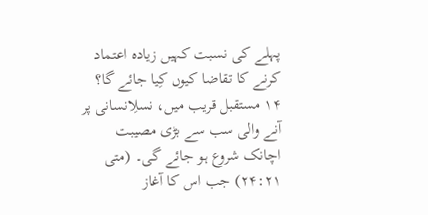پہلے کی نسبت کہیں زیادہ اعتماد کرنے کا تقاضا کیوں کِیا جائے گا؟
۱۴ مستقبل قریب میں، نسلِانسانی پر آنے والی سب سے بڑی مصیبت اچانک شروع ہو جائے گی۔ (متی ۲۴:۲۱) جب اس کا آغاز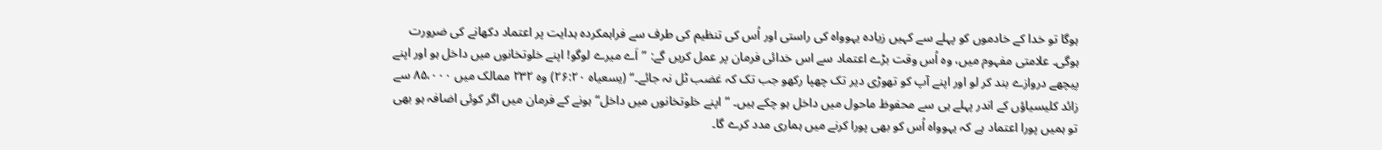ہوگا تو خدا کے خادموں کو پہلے سے کہیں زیادہ یہوواہ کی راستی اور اُس کی تنظیم کی طرف سے فراہمکردہ ہدایت پر اعتماد دکھانے کی ضرورت ہوگی۔ علامتی مفہوم میں، وہ اُس وقت بڑے اعتماد سے اس خدائی فرمان پر عمل کریں گے: ”اَے میرے لوگو! اپنے خلوتخانوں میں داخل ہو اور اپنے پیچھے دروازے بند کر لو اور اپنے آپ کو تھوڑی دیر تک چھپا رکھو جب تک کہ غضب ٹل نہ جائے۔“ (یسعیاہ ۲۶:۲۰) وہ ۲۳۲ ممالک میں ۸۵،۰۰۰ سے زائد کلیسیاؤں کے اندر پہلے ہی سے محفوظ ماحول میں داخل ہو چکے ہیں۔ ”اپنے خلوتخانوں میں داخل“ ہونے کے فرمان میں اگر کوئی اضافہ ہو بھی تو ہمیں پورا اعتماد ہے کہ یہوواہ اُس کو بھی پورا کرنے میں ہماری مدد کرے گا۔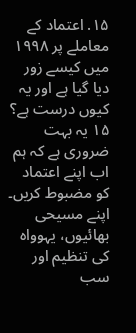۱۵. اعتماد کے معاملے پر ۱۹۹۸ میں کیسے زور دیا گیا ہے اور یہ کیوں درست ہے؟
۱۵ یہ بہت ضروری ہے کہ ہم اب اپنے اعتماد کو مضبوط کریں۔ اپنے مسیحی بھائیوں، یہوواہ کی تنظیم اور سب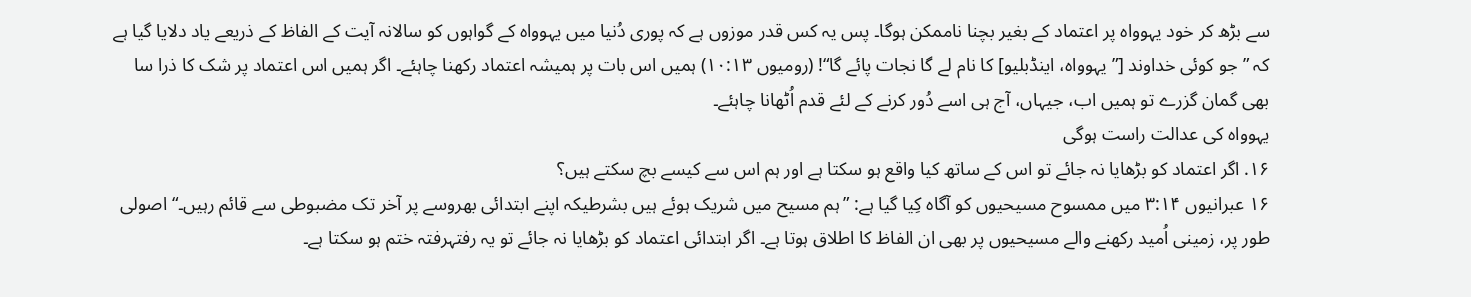سے بڑھ کر خود یہوواہ پر اعتماد کے بغیر بچنا ناممکن ہوگا۔ پس یہ کس قدر موزوں ہے کہ پوری دُنیا میں یہوواہ کے گواہوں کو سالانہ آیت کے الفاظ کے ذریعے یاد دلایا گیا ہے کہ ”جو کوئی خداوند [”یہوواہ، اینڈبلیو] کا نام لے گا نجات پائے گا“! (رومیوں ۱۰:۱۳) ہمیں اس بات پر ہمیشہ اعتماد رکھنا چاہئے۔ اگر ہمیں اس اعتماد پر شک کا ذرا سا بھی گمان گزرے تو ہمیں اب، جیہاں، آج ہی اسے دُور کرنے کے لئے قدم اُٹھانا چاہئے۔
یہوواہ کی عدالت راست ہوگی
۱۶. اگر اعتماد کو بڑھایا نہ جائے تو اس کے ساتھ کیا واقع ہو سکتا ہے اور ہم اس سے کیسے بچ سکتے ہیں؟
۱۶ عبرانیوں ۳:۱۴ میں ممسوح مسیحیوں کو آگاہ کِیا گیا ہے: ”ہم مسیح میں شریک ہوئے ہیں بشرطیکہ اپنے ابتدائی بھروسے پر آخر تک مضبوطی سے قائم رہیں۔“ اصولی طور پر، زمینی اُمید رکھنے والے مسیحیوں پر بھی ان الفاظ کا اطلاق ہوتا ہے۔ اگر ابتدائی اعتماد کو بڑھایا نہ جائے تو یہ رفتہرفتہ ختم ہو سکتا ہے۔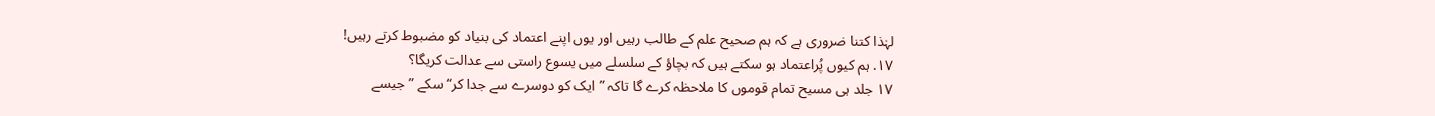لہٰذا کتنا ضروری ہے کہ ہم صحیح علم کے طالب رہیں اور یوں اپنے اعتماد کی بنیاد کو مضبوط کرتے رہیں!
۱۷. ہم کیوں پُراعتماد ہو سکتے ہیں کہ بچاؤ کے سلسلے میں یسوع راستی سے عدالت کریگا؟
۱۷ جلد ہی مسیح تمام قوموں کا ملاحظہ کرے گا تاکہ ”ایک کو دوسرے سے جدا کر“ سکے ”جیسے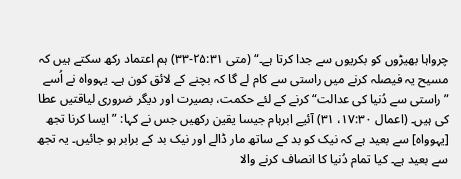چرواہا بھیڑوں کو بکریوں سے جدا کرتا ہے۔“ (متی ۲۵:۳۱-۳۳) ہم اعتماد رکھ سکتے ہیں کہ مسیح یہ فیصلہ کرنے میں راستی سے کام لے گا کہ بچنے کے لائق کون ہے۔ یہوواہ نے اُسے ”راستی سے دُنیا کی عدالت“ کرنے کے لئے حکمت، بصیرت اور دیگر ضروری لیاقتیں عطا کی ہیں۔ (اعمال ۱۷:۳۰، ۳۱) آئیے ابرہام جیسا یقین رکھیں جس نے کہا: ”ایسا کرنا تجھ [یہوواہ] سے بعید ہے کہ نیک کو بد کے ساتھ مار ڈالے اور نیک بد کے برابر ہو جائیں۔ یہ تجھ سے بعید ہے۔ کیا تمام دُنیا کا انصاف کرنے والا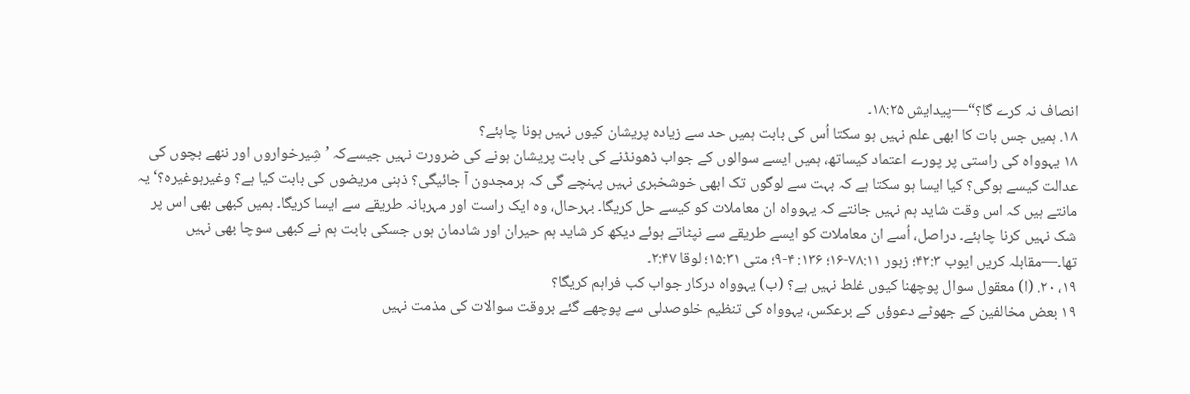انصاف نہ کرے گا؟“—پیدایش ۱۸:۲۵۔
۱۸. ہمیں جس بات کا ابھی علم نہیں ہو سکتا اُس کی بابت ہمیں حد سے زیادہ پریشان کیوں نہیں ہونا چاہئے؟
۱۸ یہوواہ کی راستی پر پورے اعتماد کیساتھ، ہمیں ایسے سوالوں کے جواب ڈھونڈنے کی بابت پریشان ہونے کی ضرورت نہیں جیسےکہ ’شِیرخواروں اور ننھے بچوں کی عدالت کیسے ہوگی؟ کیا ایسا ہو سکتا ہے کہ بہت سے لوگوں تک ابھی خوشخبری نہیں پہنچے گی کہ ہرمجدون آ جائیگی؟ ذہنی مریضوں کی بابت کیا ہے؟ وغیرہوغیرہ؟‘ یہ مانتے ہیں کہ اس وقت شاید ہم نہیں جانتے کہ یہوواہ ان معاملات کو کیسے حل کریگا۔ بہرحال، وہ ایک راست اور مہربانہ طریقے سے ایسا کریگا۔ ہمیں کبھی بھی اس پر شک نہیں کرنا چاہئے۔ دراصل، اُسے ان معاملات کو ایسے طریقے سے نپٹاتے ہوئے دیکھ کر شاید ہم حیران اور شادمان ہوں جسکی بابت ہم نے کبھی سوچا بھی نہیں تھا۔—مقابلہ کریں ایوب ۴۲:۳؛ زبور ۷۸:۱۱-۱۶؛ ۱۳۶: ۴-۹؛ متی ۱۵:۳۱؛ لوقا ۲:۴۷۔
۱۹، ۲۰. (ا) معقول سوال پوچھنا کیوں غلط نہیں ہے؟ (ب) یہوواہ درکار جواب کب فراہم کریگا؟
۱۹ بعض مخالفین کے جھوٹے دعوؤں کے برعکس، یہوواہ کی تنظیم خلوصدلی سے پوچھے گئے بروقت سوالات کی مذمت نہیں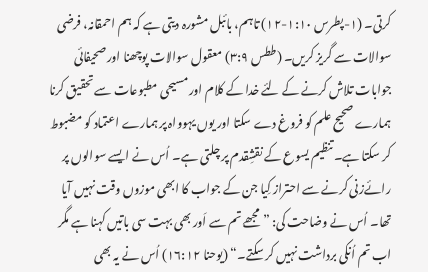کرتی۔ (۱-پطرس ۱:۱۰-۱۲) تاہم، بائبل مشورہ دیتی ہے کہ ہم احمقانہ، فرضی سوالات سے گریز کریں۔ (ططس ۳:۹) معقول سوالات پوچھنا اور صحیفائی جوابات تلاش کرنے کے لئے خدا کے کلام اور مسیحی مطبوعات سے تحقیق کرنا ہمارے صحیح علم کو فروغ دے سکتا اور یوں یہوواہ پر ہمارے اعتماد کو مضبوط کر سکتا ہے۔ تنظیم یسوع کے نقشِقدم پر چلتی ہے۔ اُس نے ایسے سوالوں پر رائےزنی کرنے سے احتراز کِیا جن کے جواب کا ابھی موزوں وقت نہیں آیا تھا۔ اُس نے وضاحت کی: ”مجھے تم سے اَور بھی بہت سی باتیں کہنا ہے مگر اب تم اُنکی برداشت نہیں کر سکتے۔“ (یوحنا ۱۶:۱۲) اُس نے یہ بھی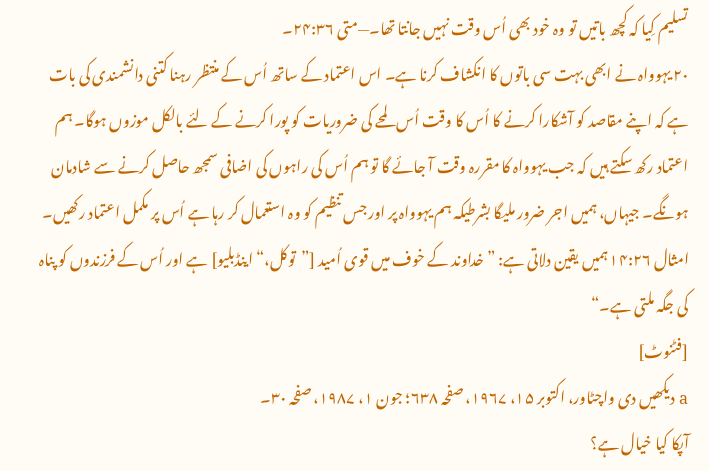تسلیم کِیا کہ کچھ باتیں تو وہ خود بھی اُس وقت نہیں جانتا تھا۔—متی ۲۴:۳۶۔
۲۰ یہوواہ نے ابھی بہت سی باتوں کا انکشاف کرنا ہے۔ اس اعتماد کے ساتھ اُس کے منتظر رہنا کتنی دانشمندی کی بات ہے کہ اپنے مقاصد کو آشکارا کرنے کا اُس کا وقت اُس لمحے کی ضروریات کو پورا کرنے کے لئے بالکل موزوں ہوگا۔ ہم اعتماد رکھ سکتے ہیں کہ جب یہوواہ کا مقررہ وقت آ جائے گا تو ہم اُس کی راہوں کی اضافی سمجھ حاصل کرنے سے شادمان ہونگے۔ جیہاں، ہمیں اجر ضرور ملیگا بشرطیکہ ہم یہوواہ پر اور جس تنظیم کو وہ استعمال کر رہا ہے اُس پر مکمل اعتماد رکھیں۔ امثال ۱۴:۲۶ ہمیں یقین دلاتی ہے: ”خداوند کے خوف میں قوی اُمید [”توکل،“ اینڈبلیو] ہے اور اُس کے فرزندوں کو پناہ کی جگہ ملتی ہے۔“
[فٹنوٹ]
a دیکھیں دی واچٹاور، اکتوبر ۱۵، ۱۹۶۷، صفحہ ۶۳۸؛ جون ۱، ۱۹۸۷، صفحہ ۳۰۔
آپکا کیا خیال ہے؟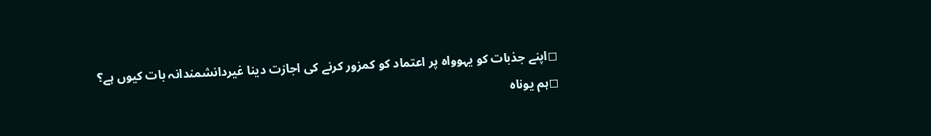◻اپنے جذبات کو یہوواہ پر اعتماد کو کمزور کرنے کی اجازت دینا غیردانشمندانہ بات کیوں ہے؟
◻ہم یوناہ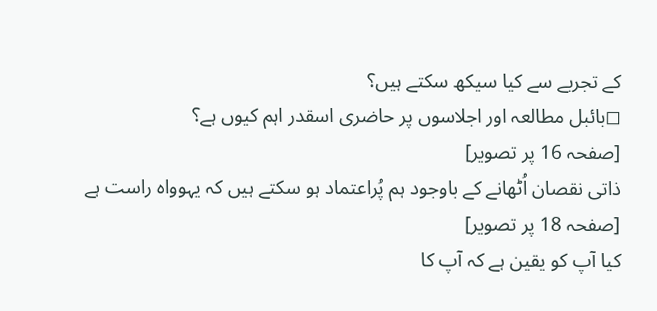کے تجربے سے کیا سیکھ سکتے ہیں؟
◻بائبل مطالعہ اور اجلاسوں پر حاضری اسقدر اہم کیوں ہے؟
[صفحہ 16 پر تصویر]
ذاتی نقصان اُٹھانے کے باوجود ہم پُراعتماد ہو سکتے ہیں کہ یہوواہ راست ہے
[صفحہ 18 پر تصویر]
کیا آپ کو یقین ہے کہ آپ کا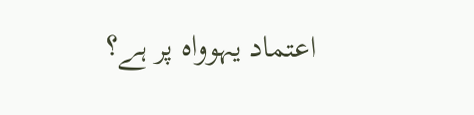اعتماد یہوواہ پر ہے؟